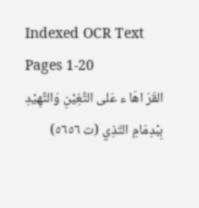Indexed OCR Text
Pages 1-20
القَرَ اهَا ء عَلى التَّغِيْنِ وَالتَّهِيْدِ بِبْدِمَامِ التّذِي (ت ٥٦٥٦)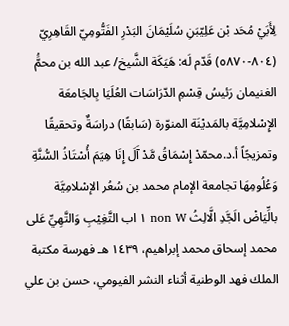لِأَبَيْ مُحَد بْن عَلِيّبَنِ سُلَيْمَانَ البَدْرِ الفَتُّومِيّ القَاهِرِيّ (٨٠٤-٥٨٧٠) قَدّم لَه: هَيَكَة الشَّيخ/ عبد الله بن محمَُّ الغنيمان رَئيسُ قِسْمِ الدّرَاسَات العُلَيَا بِالجَامعَة الإِسْلامِيَّة بالمَديْنَة المنوّرة (سَابقًا) دراسَةٌ وتحقيقًا وتمزيجًاً أ.د.محمّدْ إِسْمَاقُ مَّدْ آَلَ إِنَا هِيَمَ أُسْتَاذُ السُّنَّةِ وَعُلُومِهَا تجامعة الإمام محمد بن سُعُر الإسْلامِيَّة بالِّيَاضْ الَجَّدِ الَّالِثُ non W ١ اب التَّغِيْبِ وَالتَّهِيِّ عَلى محمد إسحاق محمد إبراهيم، ١٤٣٩ هـ فهرسة مكتبة الملك فهد الوطنية أثناء النشر الفيومي، حسن بن علي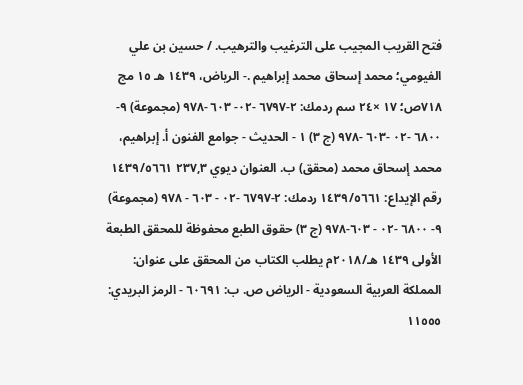فتح القريب المجيب على الترغيب والترهيب. / حسين بن علي الفيومي؛ محمد إسحاق محمد إبراهيم .- الریاض، ١٤٣٩ هـ ١٥ مج ٧١٨ص؛ ١٧ ×٢٤ سم ردمك: ٢-٦٧٩٧ -٠٢- ٦٠٣ -٩٧٨ (مجموعة) ٩- ٦٨٠٠ -٠٢ -٦٠٣ -٩٧٨ (ج ٣) ١ - الحديث - جوامع الفنون أ. إبراهيم، محمد إسحاق محمد (محقق) ب. العنوان دیوي ٢٣٧,٣ ١٤٣٩/٥٦٦١ رقم الإيداع: ١٤٣٩/٥٦٦١ ردمك: ٢-٦٧٩٧ -٠٢ - ٦٠٣ - ٩٧٨ (مجموعة) ٩- ٦٨٠٠ -٠٢ - ٦٠٣-٩٧٨ (ج ٣) حقوق الطبع محفوظة للمحقق الطبعة الأولى ١٤٣٩ هـ/٢٠١٨م يطلب الكتاب من المحقق على عنوان: المملكة العربية السعودية - الرياض ص. ب: ٦٠٦٩١ - الرمز البريدي: ١١٥٥٥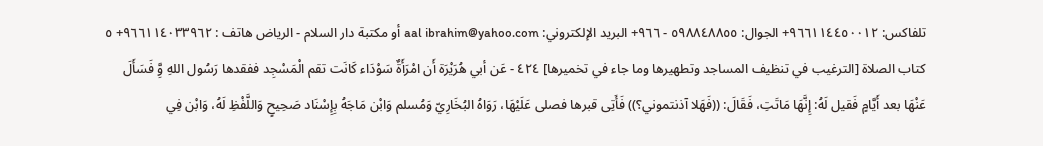تلفاكس: ٩٦٦١١٤٤٥٠٠١٢+ الجوال: ٥٩٨٨٤٨٨٥٥ - ٩٦٦+ البريد الإلكتروني: aal ibrahim@yahoo.com أو مكتبة دار السلام - الرياض هاتف : ٩٦٦١١٤٠٣٣٩٦٢+ ٥ كتاب الصلاة [الترغيب في تنظيف المساجد وتطهيرها وما جاء في تخميرها] ٤٢٤ - عَن أبي هُرَيْرَة أَن امْرَأَةٌ سَوْدَاء كَانَت تقم الْمَسْجِد ففقدها رَسُول اللهِ وَِّ فَسَأَلَ عَنْهَا بعد أَيَّامٍ فَقيل لَهُ: إِنَّهَا مَاتَتِ، فَقَالَ: ((فَهَلا آذنتموني؟)) فَأَتِى قبرها فصلى عَلَيْهَا، رَوَاهُ البُخَارِيّ وَمُسلم وَابْن مَاجَهُ بِإِسْنَاد صَحِيحٍ وَاللَّفْظِ لَهُ، وَابْن فِي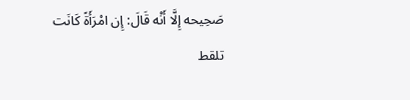صَحِيحه إِلَّا أَنْه قَالَ: إِن امْرَأَةً كَانَت تلقط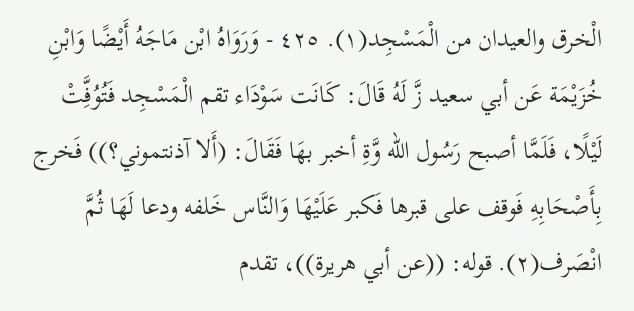الْخرق والعيدان من الْمَسْجِد(١). ٤٢٥ - وَرَوَاهُ ابْن مَاجَهُ أَيْضًا وَابْنِ خُزَيْمَة عَن أبي سعيد زَّ لَهُ قَالَ: كَانَت سَوْدَاء تقم الْمَسْجِد فَتُوُفَِّتْ لَيْلًا، فَلَمَّا أصبح رَسُول الله وَّةِ أخبر بهَا فَقَالَ: (أَلا آذنتموني؟)) فَخرج بِأَصْحَابِهِ فَوقف على قبرها فَكبر عَلَيْهَا وَالنَّاس خَلفه ودعا لَهَا ثُمَّ انْصَرف(٢). قوله: ((عن أبي هريرة))، تقدم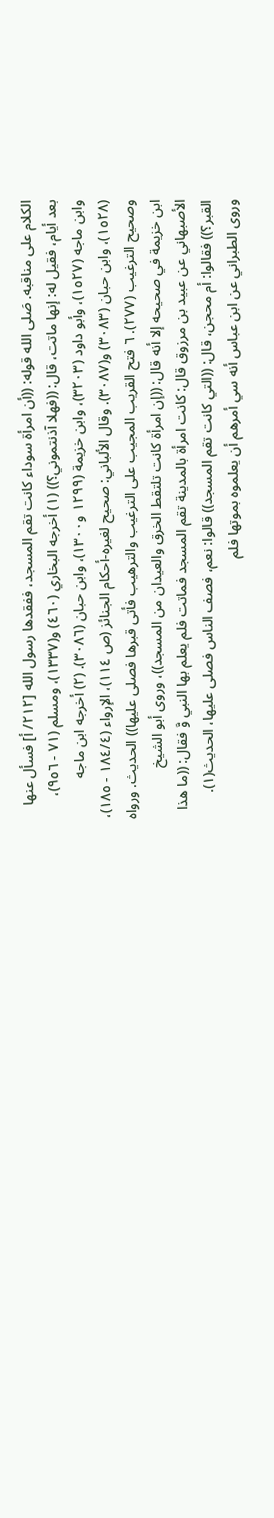الكلام على مناقبه. صَلى الله قوله: ((أن امرأة سوداء كانت تقم المسجد، ففقدها رسول الله [٢١٢/ أ] فسأل عنها بعد أيام، فقيل له: إنها ماتت، قال: ((فهلا آذنتموني؟)) (١) أخرجه البخاري (٤٦٠) و(١٣٣٧)، ومسلم (٧١ - ٩٥٦)، وابن ماجه (١٥٢٧)، وأبو داود (٣٢٠٣)، وابن خزيمة (١٢٩٩ و١٣٠٠)، وابن حبان (٣٠٨٦). (٢) أخرجه ابن ماجه (١٥٢٨)، وابن حبان (٣٠٨٣) و(٣٠٨٧). وقال الألباني: صحيح لغيره-أحكام الجنائز (ص ١١٤)، الإرواء (١٨٤/٤ - ١٨٥)، وصحيح الترغيب (٢٧٧). ٦ فتح القريب المجيب على الترغيب والترهيب فأتى قبرها فصلى عليها)) الحديث. ورواه ابن خزيمة في صحيحه إلا أنه قال: ((إن امرأة كانت تلتقط الخرق والعيدان من المسجد))، وروى أبو الشيخ الأصبهاني عن عبيد بن مرزوق قال: كانت امرأة بالمدينة تقم المسجد فماتت فلم يعلم بها النبي وَّ فقال: ((ما هذا القبر؟)) فقالوا: أم محجن، قال: ((التي كانت تقم المسجد)) قالوا: نعم، فصف الناس فصلى عليها، الحديث(١). وروى الطبراني عن ابن عباس أنه سي أمرهم أن يعلموه بموتها فلم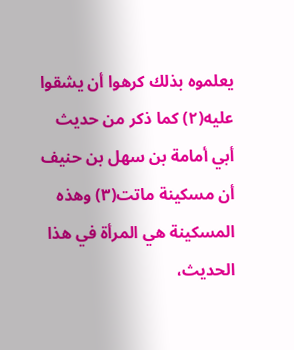يعلموه بذلك كرهوا أن يشقوا عليه(٢) كما ذكر من حديث أبي أمامة بن سهل بن حنيف أن مسكينة ماتت(٣) وهذه المسكينة هي المرأة في هذا الحديث،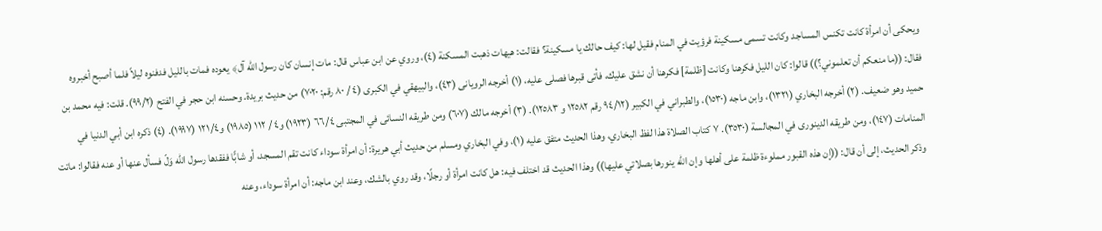ويحكى أن امرأة كانت تكنس المساجد وكانت تسمى مسكينة فرؤيت في المنام فقيل لها: كيف حالك يا مسكينة؟ فقالت: هيهات ذهبت المسكنة (٤)، وروي عن ابن عباس قال: مات إنسان كان رسول الله آل﴾ يعوده فمات بالليل فدفنوه ليلاً فلما أصبح أخبروه فقال: ((ما منعكم أن تعلموني؟)) قالوا: كان الليل فكرهنا وكانت [ظلمة] فكرهنا أن نشق عليك، فأتى قبرها فصلى عليه، (١) أخرجه الرويانى (٤٣)، والبيهقي في الكبرى (٤ / ٨٠ رقم: ٧٠٢٠) من حديث بريدة. وحسنه ابن حجر في الفتح (٩٩/٢). قلت: فيه محمد بن حميد وهو ضعيف. (٢) أخرجه البخاري (١٣٢١)، وابن ماجه (١٥٣٠)، والطبراني في الكبير (٩٤/١٢ رقم ١٢٥٨٢ و ١٢٥٨٣). (٣) أخرجه مالك (٦٠٧) ومن طريقه النسائى في المجتبى ٦٦/٤ (١٩٢٣) و٤ / ١١٢ (١٩٨٥) و١٢١/٤ (١٩٩٧). (٤) ذكره ابن أبي الدنيا في المنامات (١٤٧)، ومن طريقه الدينورى في المجالسة (٣٥٣٠). ٧ كتاب الصلاة هذا لفظ البخاري، وهذا الحديث متفق عليه (١)، وفي البخاري ومسلم من حديث أبي هريرة: أن امرأة سوداء كانت تقم المسجد، أو شابًّا ففقدها رسول الله وَلّ فسأل عنها أو عنه فقالوا: ماتت وذكر الحديث، إلى أن قال: ((إن هذه القبور مملوءة ظلمة على أهلها وإن الله ينورها بصلاتي عليها)) وهذا الحديث قد اختلف فيه: هل كانت امرأة أو رجلًا، وقد روي بالشك، وعند ابن ماجه: أن امرأة سوداء، وعنه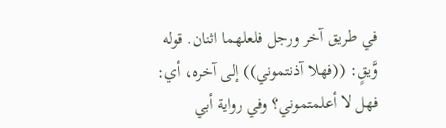في طريق آخر ورجل فلعلهما اثنان. قوله وَّيقٍ: ((فهلا آذنتموني)) إلى آخره، أي: فهل لا أعلمتموني؟ وفي رواية أبي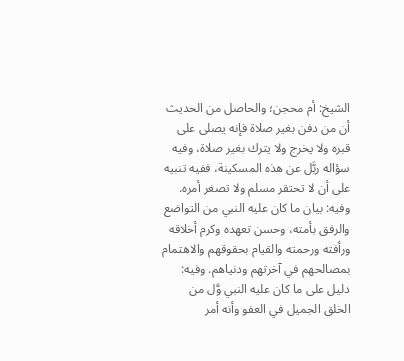الشيخ: أم محجن؛ والحاصل من الحديث أن من دفن بغير صلاة فإنه يصلى على قبره ولا يخرج ولا يترك بغير صلاة، وفيه سؤاله ربَّل عن هذه المسكينة، ففيه تنبيه على أن لا تحتقر مسلم ولا تصغر أمره. وفيه: بيان ما كان عليه النبي من التواضع والرفق بأمته، وحسن تعهده وكرم أخلاقه ورأفته ورحمته والقيام بحقوقهم والاهتمام بمصالحهم في آخرتهم ودنياهم. وفيه: دليل على ما كان عليه النبي وَّل من الخلق الجميل في العفو وأنه أمر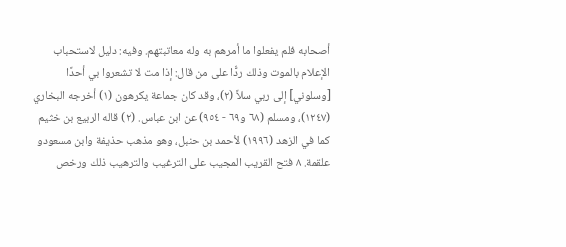أصحابه فلم يفعلوا ما أمرهم به وله معاتبتهم. وفيه: دليل لاستحباب الإعلام بالموت وذلك ردًّا على من قال: إذا مت لا تشعروا بي أحدًا [وسلوني] إلى ربي سلاً (٢)، وقد كان جماعة يكرهون (١) أخرجه البخاري (١٢٤٧)، ومسلم (٦٨ و٦٩ - ٩٥٤) عن ابن عباس. (٢) قاله الربيع بن خثيم كما في الزهد (١٩٩٦) لأحمد بن حنبل، وهو مذهب حذيفة وابن مسعودو علقمة. ٨ فتح القريب المجيب على الترغيب والترهيب ذلك ورخص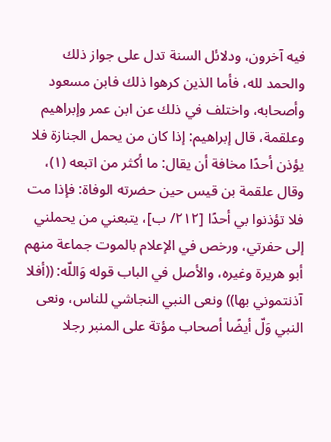فيه آخرون، ودلائل السنة تدل على جواز ذلك والحمد لله، فأما الذين كرهوا ذلك فابن مسعود وأصحابه، واختلف في ذلك عن ابن عمر وإبراهيم وعلقمة، قال إبراهيم: إذا كان من يحمل الجنازة فلا يؤذن أحدًا مخافة أن يقال: ما أكثر من اتبعه (١)، وقال علقمة بن قيس حين حضرته الوفاة: فإذا مت فلا تؤذنوا بي أحدًا [٢١٢/ ب]، يتبعني من يحملني إلى حفرتي، ورخص في الإعلام بالموت جماعة منهم أبو هريرة وغيره، والأصل في الباب قوله وَاللّه: ((أفلا آذنتموني بها)) ونعى النبي النجاشي للناس، ونعى النبي وَلّ أيضًا أصحاب مؤتة على المنبر رجلا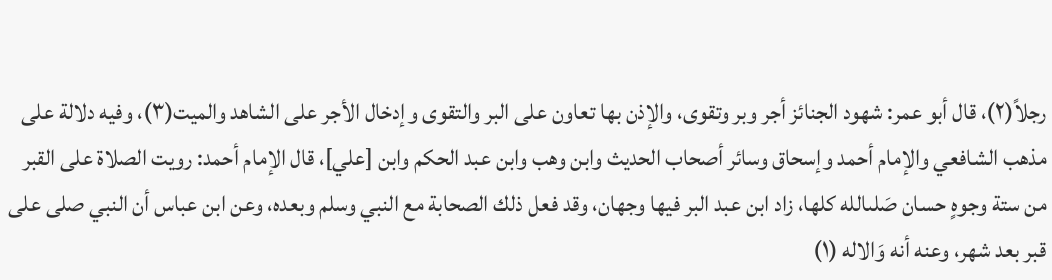رجلاً(٢)، قال أبو عمر: شهود الجنائز أجر وبر وتقوى، والإذن بها تعاون على البر والتقوى وإدخال الأجر على الشاهد والميت(٣)، وفيه دلالة على مذهب الشافعي والإمام أحمد وإسحاق وسائر أصحاب الحديث وابن وهب وابن عبد الحكم وابن [علي]، قال الإمام أحمد: رويت الصلاة على القبر من ستة وجوهٍ حسان صَلىالله كلها، زاد ابن عبد البر فيها وجهان، وقد فعل ذلك الصحابة مع النبي وسلم وبعده، وعن ابن عباس أن النبي صلى على قبر بعد شهر، وعنه أنه وَالاله (١)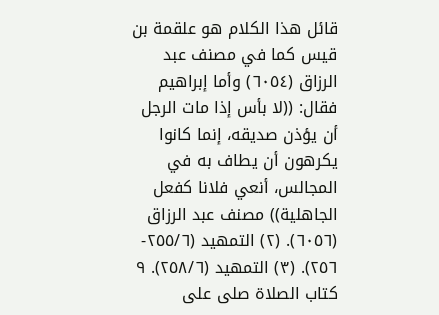قائل هذا الكلام هو علقمة بن قيس كما في مصنف عبد الرزاق (٦٠٥٤) وأما إبراهيم فقال: ((لا بأس إذا مات الرجل أن يؤذن صديقه، إنما كانوا يكرهون أن يطاف به في المجالس، أنعي فلانا كفعل الجاهلية)) مصنف عبد الرزاق (٦٠٥٦). (٢) التمهيد (٢٥٥/٦- ٢٥٦). (٣) التمهيد (٢٥٨/٦). ٩ كتاب الصلاة صلى على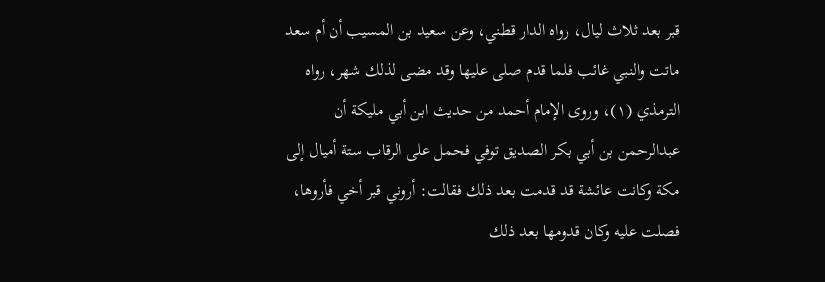قبر بعد ثلاث ليال، رواه الدار قطني، وعن سعيد بن المسيب أن أم سعد ماتت والنبي غائب فلما قدم صلى عليها وقد مضى لذلك شهر، رواه الترمذي (١)، وروى الإمام أحمد من حديث ابن أبي مليكة أن عبدالرحمن بن أبي بكر الصديق توفي فحمل على الرقاب ستة أميال إلى مكة وكانت عائشة قد قدمت بعد ذلك فقالت: أروني قبر أخي فأروها، فصلت عليه وكان قدومها بعد ذلك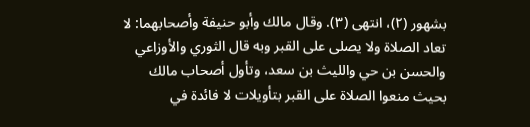بشهور (٢)، انتهى (٣). وقال مالك وأبو حنيفة وأصحابهما: لا تعاد الصلاة ولا يصلى على القبر وبه قال الثوري والأوزاعي والحسن بن حي والليث بن سعد، وتأول أصحاب مالك بحيث منعوا الصلاة على القبر بتأويلات لا فائدة في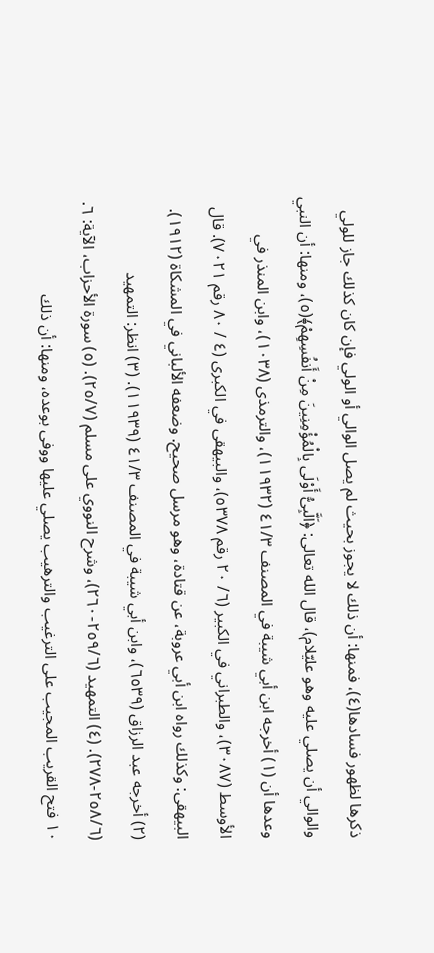ذكرها لظهور فسادها(٤)، فمنها: أن ذلك لا يجوز بحيث لم يصل الوالي أو الولي فإن كان كذلك جاز للولي والوالي أن يصلي عليه وهو عليّلام)، قال الله تعالى: ﴿اَلَّبِىُّ أَوْلَى بِالْمُؤْمِنِينَ مِنْ أَنفُسِهِمْ﴾(٥)، ومنها: أن النبي وعدها أن (١) أخرجه ابن أبي شيبة في المصنف ٤١/٣ (١١٩٣٢)، والترمذى (١٠٣٨)، وابن المنذر في الأوسط (٣٠٨٧)، والطبراني في الكبير (٦/ ٢٠ رقم ٥٣٧٨)، والبيهقى في الكبرى (٤ / ٨٠ رقم ٧٠٢١). قال البيهقى: وكذلك رواه ابن أبي عروبة، عن قتادة، وهو مرسل صحيح. وضعفه الألباني في المشكاة (١٩١٢). (٢) أخرجه عبد الرزاق (٦٥٣٩)، وابن أبي شيبة في المصنف ٤١/٣ (١١٩٣٩). (٣) انظر: التمهيد (٢٥٨/٦-٢٧٨). (٤) التمهيد (٢٥٩/٦-٢٦٠)، وشرح النووي على مسلم (٢٥/٧). (٥) سورة الأحزاب، الآية: ٦. ١٠ فتح القريب المجيب على الترغيب والترهيب يصلي عليها ووفى بوعده، ومنها: أن ذلك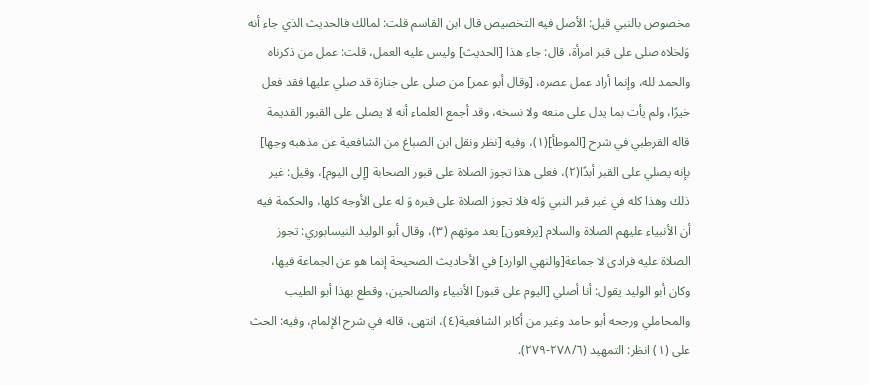مخصوص بالنبي قيل: الأصل فيه التخصيص قال ابن القاسم قلت: لمالك فالحديث الذي جاء أنه وَلخلاه صلى على قبر امرأة، قال: جاء هذا [الحديث] وليس عليه العمل، قلت: عمل من ذكرناه والحمد لله، وإنما أراد عمل عصره، [وقال أبو عمر] من صلى على جنازة قد صلي عليها فقد فعل خيرًا، ولم يأت بما يدل على منعه ولا نسخه، وقد أجمع العلماء أنه لا يصلى على القبور القديمة قاله القرطبي في شرح [الموطأ](١)، وفيه [نظر ونقل ابن الصباغ من الشافعية عن مذهبه وجها] بإنه يصلي على القبر أبدًا(٢)، فعلى هذا تجوز الصلاة على قبور الصحابة [إلى اليوم]، وقيل: غير ذلك وهذا كله في غير قبر النبي وَله فلا تجوز الصلاة على قبره وَ له على الأوجه كلها، والحكمة فيه أن الأنبياء عليهم الصلاة والسلام [يرفعون] بعد موتهم (٣)، وقال أبو الوليد النيسابوري: تجوز الصلاة عليه فرادى لا جماعة[والنهي الوارد] في الأحاديث الصحيحة إنما هو عن الجماعة فيها، وكان أبو الوليد يقول: أنا أصلي [اليوم على قبور] الأنبياء والصالحين، وقطع بهذا أبو الطيب والمحاملي ورجحه أبو حامد وغير من أكابر الشافعية(٤)، انتهى، قاله في شرح الإلمام، وفيه: الحث على (١) انظر: التمهيد (٢٧٨/٦-٢٧٩).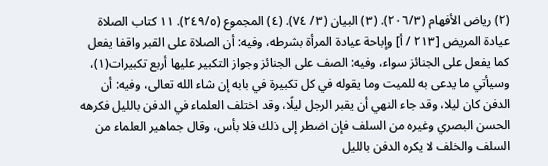(٢) رياض الأفهام (٢٠٦/٣). (٣) البيان (٣/ ٧٤). (٤) المجموع (٢٤٩/٥). ١١ كتاب الصلاة عيادة المريض [٢١٣ / أ] وإباحة عيادة المرأة بشرطه، وفيه: أن الصلاة على القبر واقفا يفعل كما يفعل على الجنائز سواء، وفيه: الصف على الجنائز وجواز التكبير عليها أربع تكبيرات(١)، وسيأتي ما يدعى به للميت وما يقوله في كل تكبيرة في بابه إن شاء الله تعالى، وفيه: أن الدفن كان ليلا، وقد جاء النهي أن يقبر الرجل ليلًا، وقد اختلف العلماء في الدفن بالليل فكرهه الحسن البصري وغيره من السلف فإن اضطر إلى ذلك فلا بأس، وقال جماهير العلماء من السلف والخلف لا يكره الدفن بالليل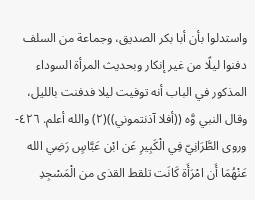واستدلوا بأن أبا بكر الصديق، وجماعة من السلف دفنوا ليلًا من غير إنكار وبحديث المرأة السوداء المذكور في الباب أنه توفيت ليلا فدفنت بالليل، وقال النبي وَّه ((أفلا آذنتموني))(٢) والله أعلم. ٤٢٦- وروى الطَّرَانِيّ فِي الْكَبِيرِ عَن ابْن عَبَّاسٍ رَضِي الله عَنْهُمَا أَن امْرَأَة كَانَت تلقط القذى من الْمَسْجِدِ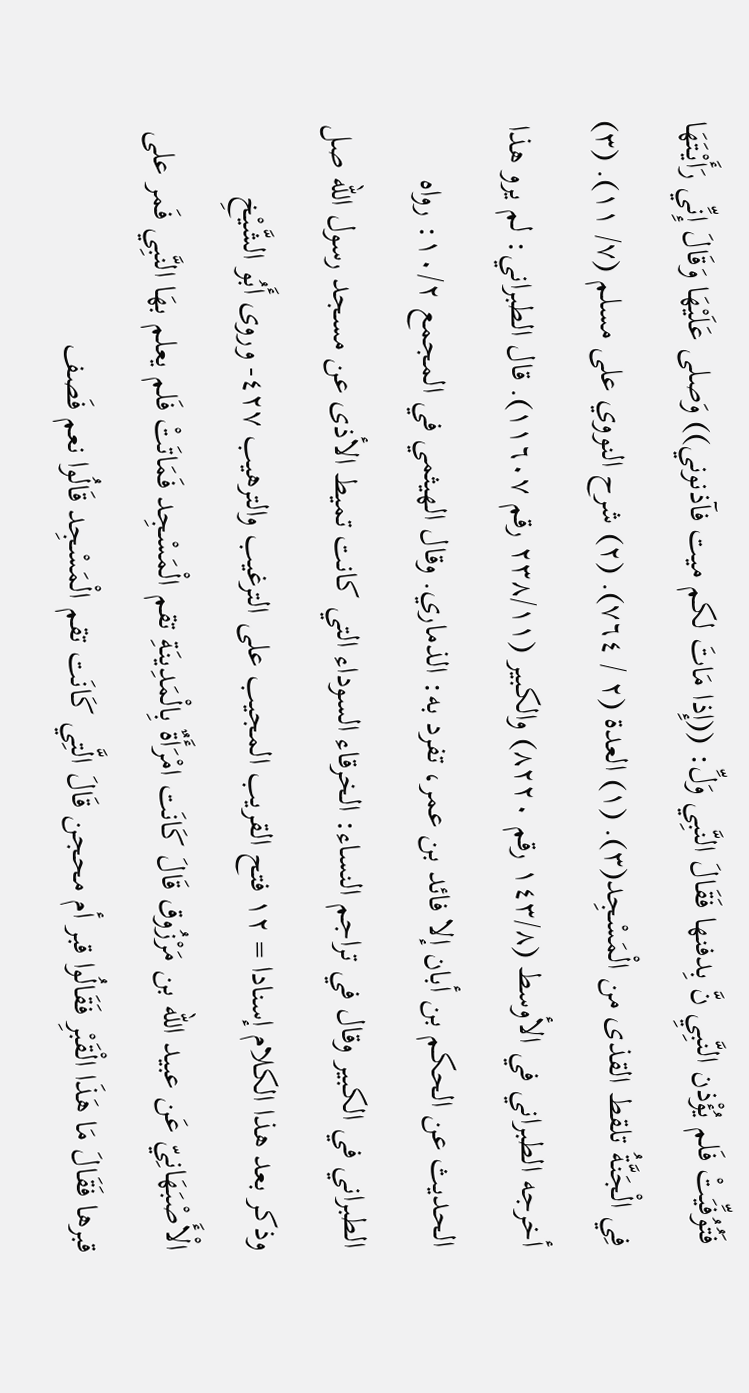فَتُوُفِّيَتْ فَلم يُؤْذن النَّبِيِ نَّ بِدفنها فَقَالَ النَّبِي وَلِّ: ((إِذا مَاتَ لكم ميت فآذنوني)) وَصلى عَلَيْهَا وَقَالَ إِنِّي رَأَيْتَهَا فِي الْجَنَّةُ تلقط القذى من الْمَسْجِد(٣). (١) العدة (٢ / ٧٦٤). (٢) شرح النووي على مسلم (٧/ ١١). (٣) أخرجه الطبراني في الأوسط (١٤٣/٨ رقم ٨٢٢٠) والكبير (٢٣٨/١١ رقم ١١٦٠٧). قال الطبراني: لم يرو هذا الحديث عن الحكم بن أبان إلا فائد بن عمر، تفرد به: الذماري. وقال الهيثمي في المجمع ١٠/٢: رواه الطبراني في الكبير وقال في تراجم النساء: الخرقاء السوداء التي كانت تميط الأذى عن مسجد رسول الله صل وذكر بعد هذا الكلام إسنادا = ١٢ فتح القريب المجيب على الترغيب والترهيب ٤٢٧- وروى أَبُو الشَّيْخِ الْأَصْبَهَانِيّ عَن عبيد الله بن مَرْزُوق قَالَ كَانَت امْرَأَةٌ بِالْمَدِينَةِ تقم الْمَسْجِد فَمَاتَتْ فَلم يعلم بهَا النَّبِي فَمر على قبرها فَقَالَ مَا هَذَا الْقَبْرِ فَقَالُوا قبر أم محجن قَالَ الَّتِي كَانَت تقم الْمَسْجِد قَالُوا نعم فَصف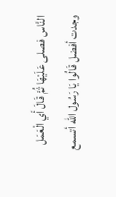النَّاس فصلى عَلَيْهَا ثُمَّ قَالَ أَي الْعَمَل وجدت أفضل قَالُوا يَا رَسُول الله أتسمع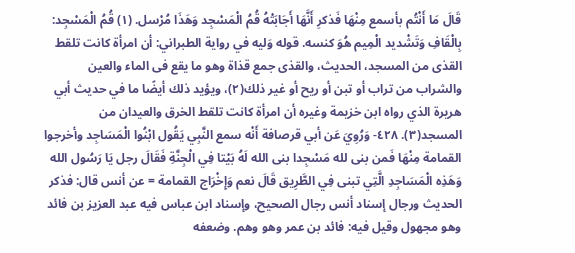قَالَ مَا أَنْتُم بأسمع مِنْهَا فَذكرِ أَنَّهَا أَجَابَتْهُ قُمُ الْمَسْجِد وَهَذَا مُرْسل. (١) قُمُ الْمَسْجِد: بِالْقَافِ وَتَشْديد الْمِيم هُوَ كنسه. قوله وَليه في رواية الطبراني: أن امرأة كانت تلقط القذى من المسجد، الحديث، والقذى جمع قذاة وهو ما يقع فى الماء والعين والشراب من تراب أو تبن أو ريح أو غير ذلك(٢)، ويؤيد ذلك أيضًا ما في حديث أبي هريرة الذي رواه ابن خزيمة وغيره أن امرأة كانت تلقط الخرق والعيدان من المسجد(٣). ٤٢٨- وَرُوِيَ عَن أبي قرصافة أَنْه سمع النَّبِي يَقُول ابْنُوا الْمَسَاجِد وأخرجوا القمامة مِنْهَا فَمن بنى لله مَسْجِدا بنى الله لَهُ بَيْتا فِي الْجِنَّةِ فَقَالَ رجل يَا رَسُول الله وَهَذِه الْمَسَاجِدِ الَّتِي تبنى فِي الطَّرِيق قَالَ نعم وَإِخْرَاج القمامة = عن أنس قال: فذكر الحديث ورجال إسناد أنس رجال الصحيح، وإسناد ابن عباس فيه عبد العزيز بن فائد وهو مجهول وقيل فيه: فائد بن عمر وهو وهم. وضعفه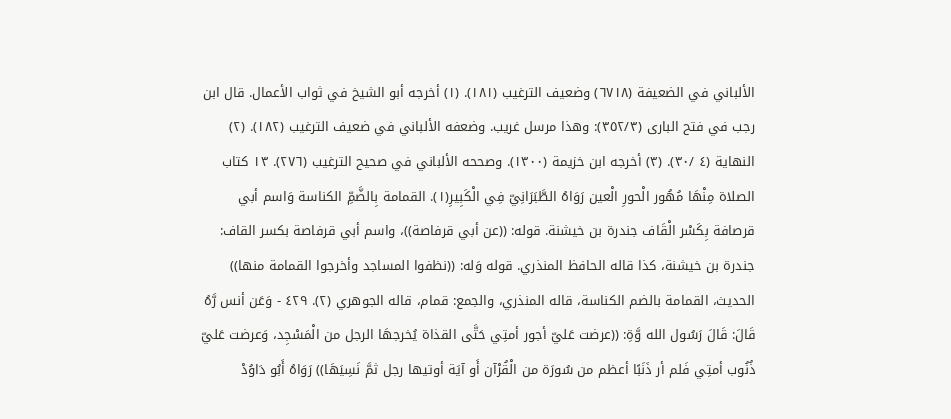الألباني في الضعيفة (٦٧١٨) وضعيف الترغيب (١٨١). (١) أخرجه أبو الشيخ في ثواب الأعمال. قال ابن رجب في فتح البارى (٣٥٢/٣): وهذا مرسل غريب. وضعفه الألباني في ضعيف الترغيب (١٨٢). (٢) النهاية (٤ /٣٠). (٣) أخرجه ابن خزيمة (١٣٠٠). وصححه الألباني في صحيح الترغيب (٢٧٦). ١٣ كتاب الصلاة مِنْهَا مُهُور الْحورِ الْعين رَوَاهُ الطَّبَرَانِيّ فِي الْكَبِيرِ(١). القمامة بِالضَّمِّ الكناسة وَاسم أبي قرصافة بِكَسْر الْقَاف جندرة بن خيشنة. قوله: ((عن أبي قرفاصة))، واسم أبي قرفاصة بكسر القاف: جندرة بن خيشنة، كذا قاله الحافظ المنذري. قوله وَله: ((نظفوا المساجد وأخرجوا القمامة منها)) الحديث، القمامة بالضم الكناسة، قاله المنذري، والجمع: قمام، قاله الجوهري (٢). ٤٢٩ - وَعَن أنس رَّهُ قَالَ: قَالَ رَسُول الله وَّةِ: ((عرضت عَليّ أجور أمتِي حَتَّى القذاة يُخرجهَا الرجل من الْمَسْجِد، وَعرضت عَليّ ذُنُوب أمتِي فَلم أر ذَنَبًا أعظم من سُورَة من الْقُرْآن أَو آيَة أوتيها رجل ثمَّ نَسِيَهَا)) رَوَاهُ أَبُو دَاوُدْ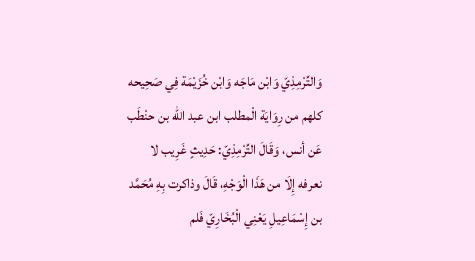وَالتِّرْمِذِيّ وَابْن مَاجَه وَابْن خُزَيْمَة فِي صَحِيحه كلهم من رِوَايَة الْمطلب ابن عبد الله بن حنْطَب عَن أنس، وَقَالَ التِّرْمِذِيّ: حَدِيثٍ غَرِيب لا نعرفه إِلَا من هَذَا الْوَجْهِ، قَالَ وذاكرت بِهِ مُحَمَّد بن إِسْمَاعِيلِ يَعْنِي الْبُخَارِيّ فَلم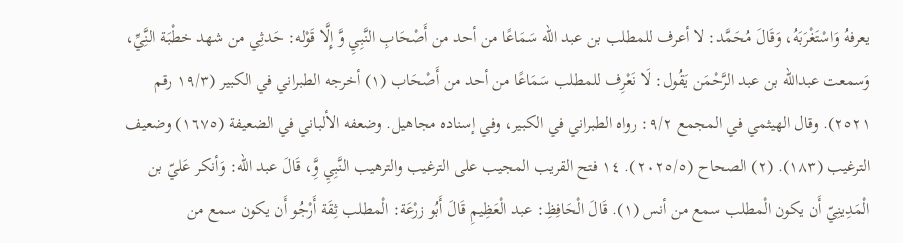يعرفهُ وَاسْتَغْرَبَهُ، وَقَالَ مُحَمَّد: لا أعرف للمطلب بن عبد الله سَمَاعًا من أحد من أَصْحَابِ النَّبِيِ وَّ إِلَّا قَوْله: حَدثِي من شهد خطْبَة النَِّيِّ، وَسمعت عبدالله بن عبد الرَّحْمَن يَقُول: لَا نَعْرِف للمطلب سَمَاعًا من أحد من أَصْحَاب (١) أخرجه الطبراني في الكبير (١٩/٣ رقم ٢٥٢١). وقال الهيثمي في المجمع ٩/٢: رواه الطبراني في الكبير، وفي إسناده مجاهيل. وضعفه الألباني في الضعيفة (١٦٧٥) وضعيف الترغيب (١٨٣). (٢) الصحاح (٢٠٢٥/٥). ١٤ فتح القريب المجيب على الترغيب والترهيب النَّبِيِ وَِّ، قَالَ عبد الله: وَأنكر عَليّ بن الْمَدِينِيّ أَن يكون الْمطلب سمع من أنس (١). قَالَ الْحَافِظِ: عبد الْعَظِيمِ قَالَ أَبُو زرْعَة: الْمطلب ثِقَة أَرْجُو أَن يكون سمع من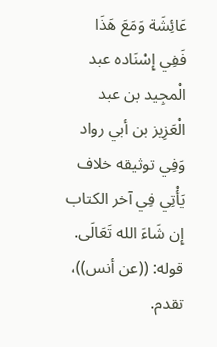عَائِشَة وَمَعَ هَذَا فَفِي إِسْنَاده عبد الْمجِيد بن عبد الْعَزِيز بن أبي رواد وَفِي توثيقه خلاف يَأْتِي فِي آخر الكتاب إِن شَاءَ الله تَعَالَى. قوله: ((عن أنس))، تقدم.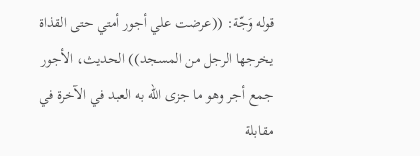قوله وَجّة: ((عرضت علي أجور أمتي حتى القذاة يخرجها الرجل من المسجد)) الحديث، الأجور جمع أجر وهو ما جزى الله به العبد في الآخرة في مقابلة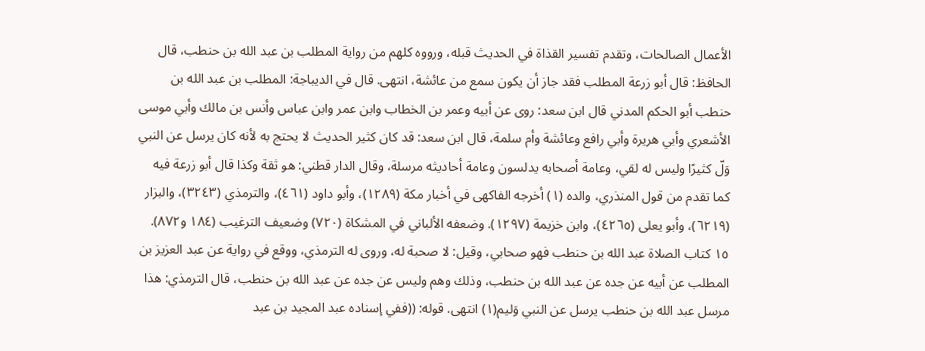الأعمال الصالحات، وتقدم تفسير القذاة في الحديث قبله، ورووه كلهم من رواية المطلب بن عبد الله بن حنطب، قال الحافظ: قال أبو زرعة المطلب فقد جاز أن یکون سمع من عائشة، انتهى. قال في الديباجة: المطلب بن عبد الله بن حنطب أبو الحكم المدني قال ابن سعد: روى عن أبيه وعمر بن الخطاب وابن عمر وابن عباس وأنس بن مالك وأبي موسى الأشعري وأبي هريرة وأبي رافع وعائشة وأم سلمة، قال ابن سعد: قد كان كثير الحديث لا يحتج به لأنه كان يرسل عن النبي وَلّ كثيرًا وليس له لقي، وعامة أصحابه يدلسون وعامة أحاديثه مرسلة، وقال الدار قطني: هو ثقة وكذا قال أبو زرعة فيه كما تقدم من قول المنذري، والده (١) أخرجه الفاكهى في أخبار مكة (١٢٨٩)، وأبو داود (٤٦١)، والترمذي (٣٢٤٣)، والبزار (٦٢١٩)، وأبو يعلى (٤٢٦٥)، وابن خزيمة (١٢٩٧). وضعفه الألباني في المشكاة (٧٢٠) وضعيف الترغيب (١٨٤ و٨٧٢). ١٥ كتاب الصلاة عبد الله بن حنطب فهو صحابي، وقيل: لا صحبة له، وروى له الترمذي، ووقع في رواية عن عبد العزيز بن المطلب عن أبيه عن جده عن عبد الله بن حنطب، وذلك وهم وليس عن جده عن عبد الله بن حنطب، قال الترمذي: هذا مرسل عبد الله بن حنطب يرسل عن النبي وَليم(١) انتهى. قوله: ((ففي إسناده عبد المجيد بن عبد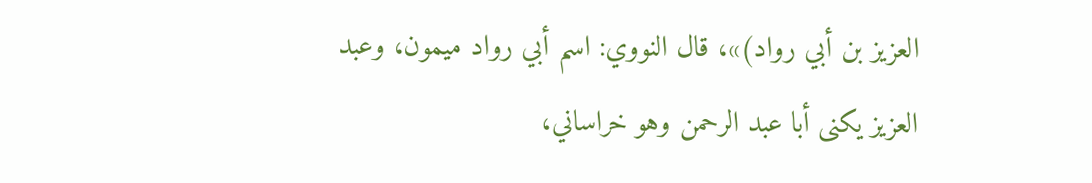العزيز بن أبي رواد)»، قال النووي: اسم أبي رواد ميمون، وعبد العزيز يكنى أبا عبد الرحمن وهو خراساني،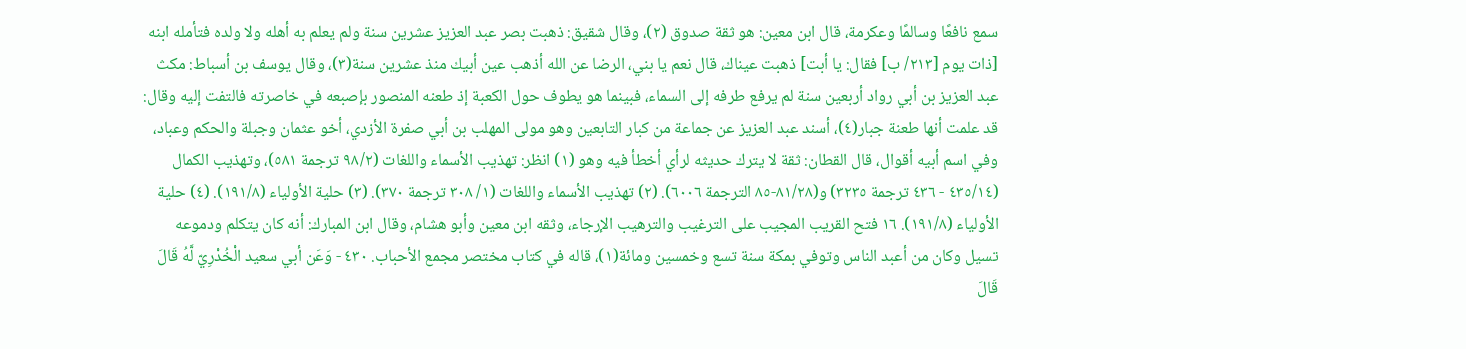سمع نافعًا وسالمًا وعكرمة، قال ابن معين: هو ثقة صدوق (٢)، وقال شقيق: ذهبت بصر عبد العزيز عشرين سنة ولم يعلم به أهله ولا ولده فتأمله ابنه [ذات يوم [٢١٣/ ب] فقال: يا أبت] ذهبت عيناك، قال نعم يا بني، الرضا عن الله أذهب عين أبيك منذ عشرين سنة(٣)، وقال يوسف بن أسباط: مكث عبد العزيز بن أبي رواد أربعين سنة لم يرفع طرفه إلى السماء، فبينما هو يطوف حول الكعبة إذ طعنه المنصور بإصبعه في خاصرته فالتفت إليه وقال: قد علمت أنها طعنة جبار(٤)، أسند عبد العزيز عن جماعة من كبار التابعين وهو مولى المهلب بن أبي صفرة الأزدي، أخو عثمان وجبلة والحكم وعباد، وفي اسم أبيه أقوال، قال القطان: ثقة لا يترك حديثه لرأي أخطأ فيه وهو (١) انظر: تهذيب الأسماء واللغات (٩٨/٢ ترجمة ٥٨١)، وتهذيب الكمال (٤٣٥/١٤ - ٤٣٦ ترجمة ٣٢٣٥) و(٨١/٢٨-٨٥ الترجمة ٦٠٠٦). (٢) تهذيب الأسماء واللغات (١/ ٣٠٨ ترجمة ٣٧٠). (٣) حلية الأولياء (١٩١/٨). (٤) حلية الأولياء (١٩١/٨). ١٦ فتح القريب المجيب على الترغيب والترهيب الإرجاء، وثقه ابن معين وأبو هشام، وقال ابن المبارك: أنه كان يتكلم ودموعه تسيل وكان من أعبد الناس وتوفي بمكة سنة تسع وخمسين ومائة(١)، قاله في كتاب مختصر مجمع الأحباب. ٤٣٠ - وَعَن أبي سعيد الْخُدْرِيّ لَّهُ قَالَ قَالَ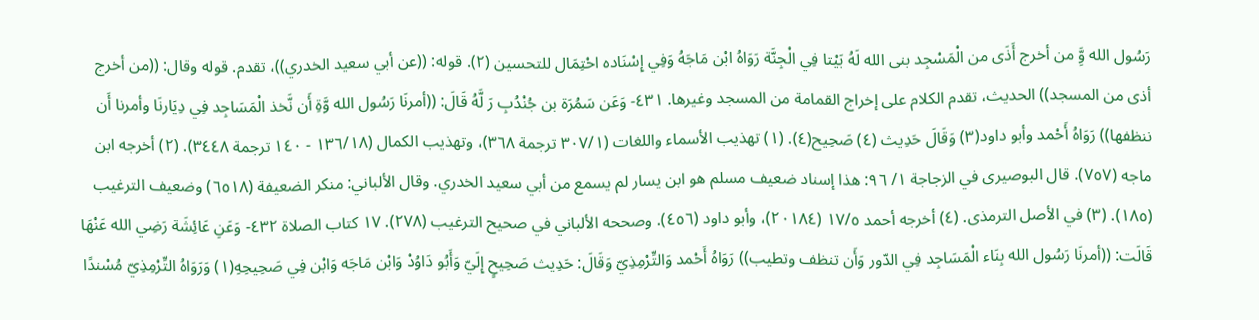رَسُول الله وَِّ من أخرج أَذَى من الْمَسْجِد بنى الله لَهُ بَيْتا فِي الْجِنَّة رَوَاهُ ابْن مَاجَهُ وَفِي إِسْنَاده احْتِمَال للتحسين (٢). قوله: ((عن أبي سعيد الخدري))، تقدم. قوله وقال: ((من أخرج أذى من المسجد)) الحديث، تقدم الكلام على إخراج القمامة من المسجد وغيرها. ٤٣١- وَعَن سَمُرَة بن جُنْدُبِ رَ لَّهُ قَالَ: ((أمرنَا رَسُول الله وَّةِ أَن نَّخذ الْمَسَاجِد فِي دِيَارنَا وأمرنا أَن ننظفها)) رَوَاهُ أَحْمد وأبو داود(٣) وَقَالَ حَدِيث (٤) صَحِيح(٤). (١) تهذيب الأسماء واللغات (٣٠٧/١ ترجمة ٣٦٨)، وتهذيب الكمال (١٣٦/١٨ - ١٤٠ ترجمة ٣٤٤٨). (٢) أخرجه ابن ماجه (٧٥٧). قال البوصيرى في الزجاجة ١/ ٩٦: هذا إسناد ضعيف مسلم هو ابن يسار لم يسمع من أبي سعيد الخدري. وقال الألباني: منكر الضعيفة (٦٥١٨) وضعيف الترغيب (١٨٥). (٣) في الأصل الترمذى. (٤) أخرجه أحمد ١٧/٥ (٢٠١٨٤)، وأبو داود (٤٥٦). وصححه الألباني في صحيح الترغيب (٢٧٨). ١٧ كتاب الصلاة ٤٣٢- وَعَنِ عَائِشَة رَضِي الله عَنْهَا قَالَت: ((أمرنَا رَسُول الله بِنَاء الْمَسَاجِد فِي الدّور وَأَن تنظف وتطيب)) رَوَاهُ أَحْمد وَالتِّرْمِذِيّ وَقَالَ: حَدِيث صَحِيحٍ إِلَيّ وَأَبُو دَاوُدْ وَابْن مَاجَه وَابْن فِي صَحِيحِهِ(١) وَرَوَاهُ التِّرْمِذِيّ مُسْندًا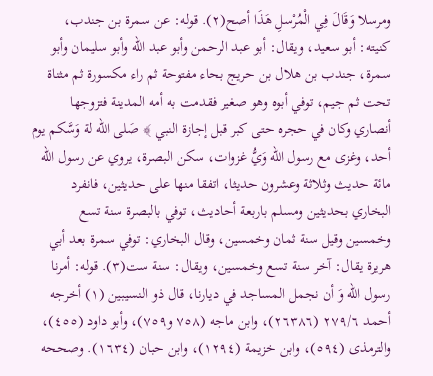ومرسلا وَقَالَ فِي الْمُرْسلِ هَذَا أصح(٢). قوله: عن سمرة بن جندب، كنيته: أبو سعيد، ويقال: أبو عبد الرحمن وأبو عبد الله وأبو سليمان وأبو سمرة، جندب بن هلال بن حريج بحاء مفتوحة ثم راء مكسورة ثم مثناة تحت ثم جيم، توفي أبوه وهو صغير فقدمت به أمه المدينة فتزوجها أنصاري وكان في حجره حتى كبر قبل إجازة النبي ﴾ صَلى الله لة وَسَّكم يوم أحد، وغزى مع رسول الله وَيُّ غزوات، سكن البصرة، يروي عن رسول الله مائة حديث وثلاثة وعشرون حديثا، اتفقا منها على حدیثین، فانفرد البخاري بحديثين ومسلم باربعة أحاديث، توفي بالبصرة سنة تسع وخمسين وقيل سنة ثمان وخمسين، وقال البخاري: توفي سمرة بعد أبي هريرة يقال: آخر سنة تسع وخمسين، ويقال: سنة ست(٣). قوله: أمرنا رسول الله وَ أن نجمل المساجد في ديارنا، قال ذو النسيبين (١) أخرجه أحمد ٢٧٩/٦ (٢٦٣٨٦)، وابن ماجه (٧٥٨ و٧٥٩)، وأبو داود (٤٥٥)، والترمذى (٥٩٤)، وابن خزيمة (١٢٩٤)، وابن حبان (١٦٣٤). وصححه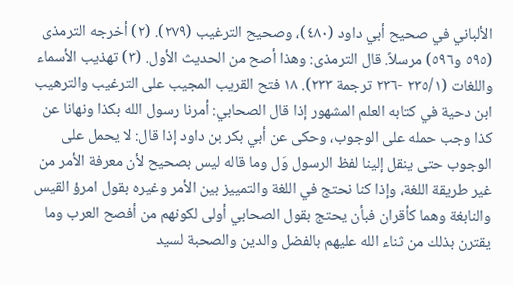الألباني في صحيح أبي داود (٤٨٠)، وصحيح الترغيب (٢٧٩). (٢) أخرجه الترمذى (٥٩٥ و٥٩٦) مرسلاً. قال الترمذى: وهذا أصح من الحديث الأول. (٣) تهذيب الأسماء واللغات (٢٣٥/١ -٢٣٦ ترجمة ٢٣٣). ١٨ فتح القريب المجيب على الترغيب والترهيب ابن دحية في كتابه العلم المشهور إذا قال الصحابي: أمرنا رسول الله بكذا ونهانا عن كذا وجب حمله على الوجوب، وحكى عن أبي بكر بن داود إذا قال: لا يحمل على الوجوب حتى ينقل إلينا لفظ الرسول وَل وما قاله ليس بصحيح لأن معرفة الأمر من غير طريقة اللغة، وإذا كنا نحتج في اللغة والتمييز بين الأمر وغيره بقول امرؤ القيس والنابغة وهما كأقران فبأن يحتج بقول الصحابي أولى لكونهم من أفصح العرب وما يقترن بذلك من ثناء الله عليهم بالفضل والدين والصحبة لسيد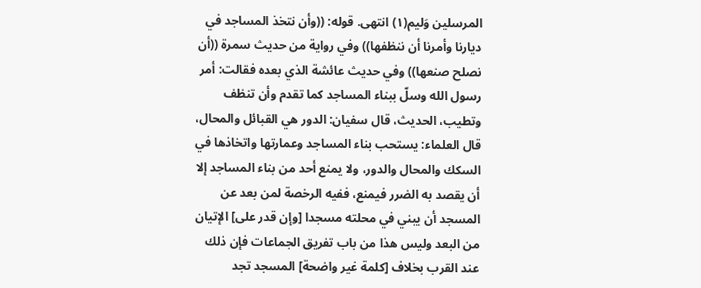المرسلين وَليم(١) انتهى. قوله: ((وأن نتخذ المساجد في ديارنا وأمرنا أن ننظفها)) وفي رواية من حديث سمرة ((أن نصلح صنعها)) وفي حديث عائشة الذي بعده فقالت: أمر رسول الله وسلّ ببناء المساجد كما تقدم وأن تنظف وتطيب، الحديث، قال سفيان: الدور هي القبائل والمحال، قال العلماء: يستحب بناء المساجد وعمارتها واتخاذها في السكك والمحال والدور، ولا يمنع أحد من بناء المساجد إلا أن يقصد به الضرر فيمنع، ففيه الرخصة لمن بعد عن المسجد أن يبني في محلته مسجدا [وإن قدر على] الإتيان من البعد وليس هذا من باب تفريق الجماعات فإن ذلك عند القرب بخلاف [كلمة غير واضحة] المسجد تجد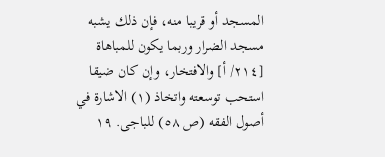المسجد أو قريبا منه، فإن ذلك يشبه مسجد الضرار وربما يكون للمباهاة [٢١٤/ أ] والافتخار، وإن كان ضيقا استحب توسعته واتخاذ (١) الاشارة في أصول الفقه (ص ٥٨) للباجی. ١٩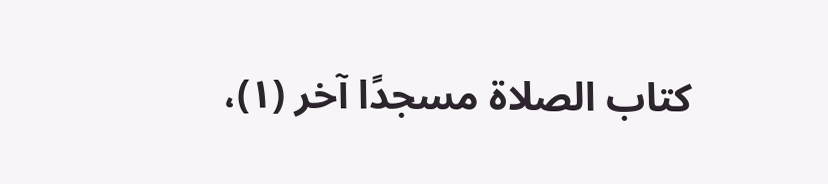كتاب الصلاة مسجدًا آخر (١)،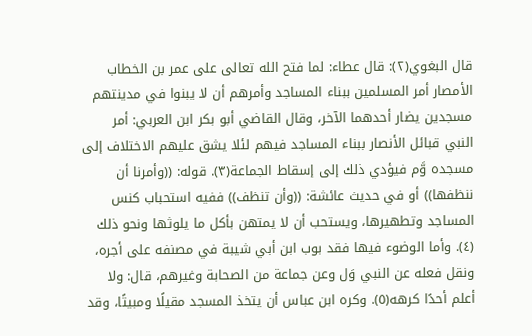قال البغوي(٢): قال عطاء: لما فتح الله تعالى على عمر بن الخطاب الأمصار أمر المسلمين ببناء المساجد وأمرهم أن لا يبنوا في مدينتهم مسجدين يضار أحدهما الآخر، وقال القاضي أبو بكر ابن العربي: أمر النبي قبائل الأنصار ببناء المساجد فيهم لئلا يشق عليهم الاختلاف إلى مسجده وَّم فيؤدي ذلك إلى إسقاط الجماعة(٣). قوله: ((وأمرنا أن ننظفها)) أو في حديث عائشة: ((وأن تنظف)) ففيه استحباب كنس المساجد وتطهيرها، ويستحب أن لا يمتهن بأكل ما يلوثها ونحو ذلك (٤). وأما الوضوء فيها فقد بوب ابن أبي شيبة في مصنفه على أجره، ونقل فعله عن النبي وَل وعن جماعة من الصحابة وغيرهم، قال: ولا أعلم أحدًا کرهه(٥). وكره ابن عباس أن يتخذ المسجد مقيلًا ومبيتًا، وقد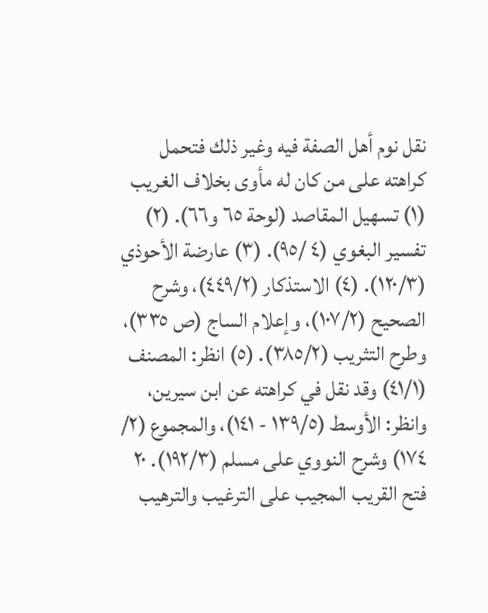نقل نوم أهل الصفة فيه وغير ذلك فتحمل كراهته على من كان له مأوى بخلاف الغريب (١) تسهيل المقاصد (لوحة ٦٥ و٦٦). (٢) تفسير البغوي (٤ /٩٥). (٣) عارضة الأحوذي (١٢٠/٣). (٤) الاستذكار (٤٤٩/٢)، وشرح الصحيح (١٠٧/٢)، وإعلام الساج (ص ٣٣٥)، وطرح التثريب (٣٨٥/٢). (٥) انظر: المصنف (٤١/١) وقد نقل في كراهته عن ابن سيرين، وانظر: الأوسط (١٣٩/٥ - ١٤١)، والمجموع (٢/ ١٧٤) وشرح النووي على مسلم (١٩٢/٣). ٢٠ فتح القريب المجيب على الترغيب والترهيب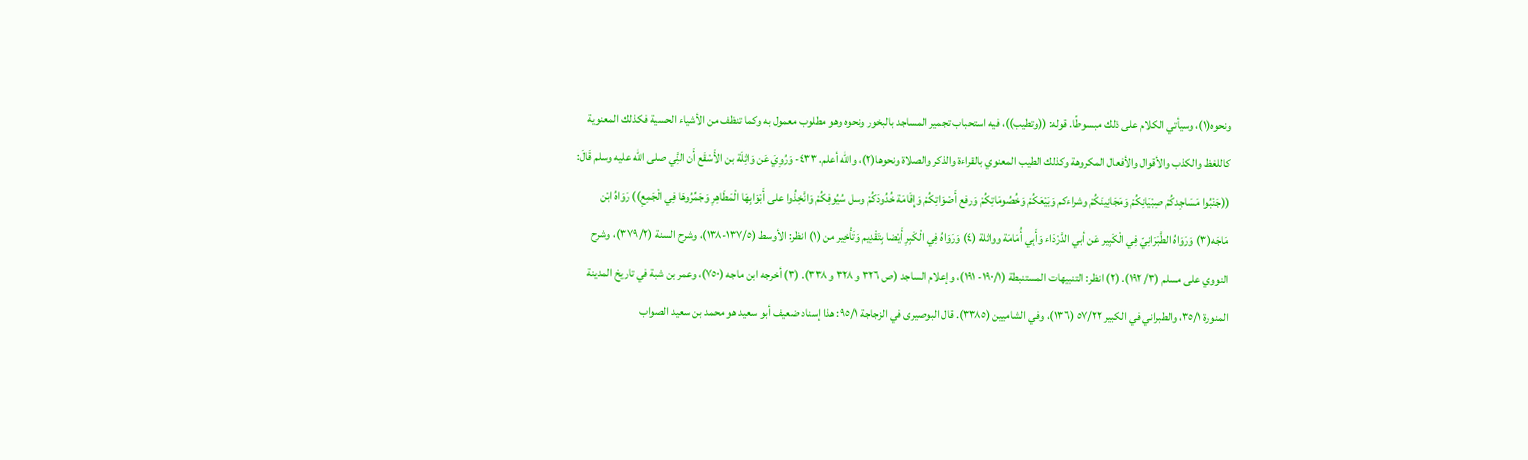ونحوه(١)، وسيأتي الكلام على ذلك مبسوطًا. قوله: ((وتطيب))، فيه استحباب تجمير المساجد بالبخور ونحوه وهو مطلوب معمول به وكما تنظف من الأشياء الحسية فكذلك المعنوية كاللغظ والكذب والأقوال والأفعال المكروهة وكذلك الطيب المعنوي بالقراءة والذكر والصلاة ونحوها(٢)، والله أعلم. ٤٣٣- وَرُوِيَ عَن وَاثِلَة بن الأَسْقَع أَن النَِّي صلى الله عليه وسلم قَالَ: ((جَنْبُوا مَسَاجِدكُمْ صِبْيَانِكُمْ وَمَجَانِينَكُمْ وشراءكم وَبَيْعَكُمْ وَخُصُومَاتِكُمْ وَرفع أَصْوَاتِكُمْ وَإِقَامَة خُدُودَكُمْ وسل سُيُوفِكُمْ وَانَّخِذُوا على أَبْوَابِهَا الْمَطَاهِرِ وَجَمِّرُوهَا فِي الْجَمِعِ)) رَوَاهُ ابْن مَاجَه(٣) وَرَوَاهُ الطَّبَرَانِيّ فِي الْكَبِير عَن أبي الدَّرْدَاء وَأَبِي أُمَامَة وواثلة (٤) وَرَوَاهُ فِي الْكَبِرِ أَيْضا بِتَقْدِيم وَتَأْخِير من (١) انظر: الأوسط (١٣٧/٥-١٣٨)، وشرح السنة (٣٧٩/٢)، وشرح النووي على مسلم (٣/ ١٩٢). (٢) انظر: التنبيهات المستنبطة (١٩٠/١- ١٩١)، وإعلام الساجد (ص ٣٢٦ و ٣٢٨ و ٣٣٨). (٣) أخرجه ابن ماجه (٧٥٠)، وعمر بن شبة في تاريخ المدينة المنورة ٣٥/١، والطبراني في الكبير ٥٧/٢٢ (١٣٦)، وفي الشاميين (٣٣٨٥). قال البوصيرى في الزجاجة ٩٥/١: هذا إسناد ضعيف أبو سعيد هو محمد بن سعيد الصواب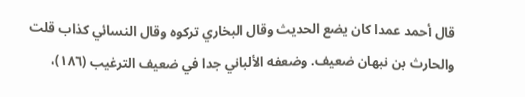قال أحمد عمدا كان يضع الحديث وقال البخاري تركوه وقال النسائي كذاب قلت والحارث بن نبهان ضعيف. وضعفه الألباني جدا في ضعيف الترغيب (١٨٦)،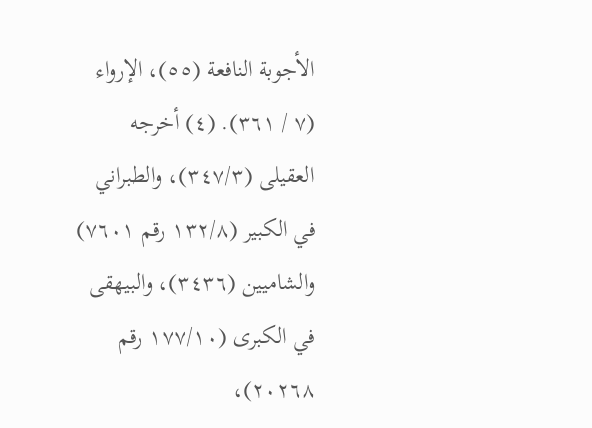الأجوبة النافعة (٥٥)، الإرواء (٧ / ٣٦١). (٤) أخرجه العقيلى (٣٤٧/٣)، والطبراني في الكبير (١٣٢/٨ رقم ٧٦٠١) والشاميين (٣٤٣٦)، والبيهقى في الكبرى (١٧٧/١٠ رقم ٢٠٢٦٨)،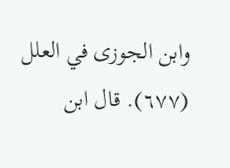وابن الجوزى في العلل (٦٧٧). قال ابن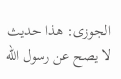الجوزى: هذا حديث لا يصح عن رسول الله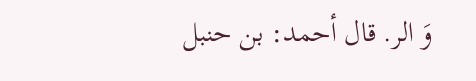وَ الر. قال أحمد: بن حنبل